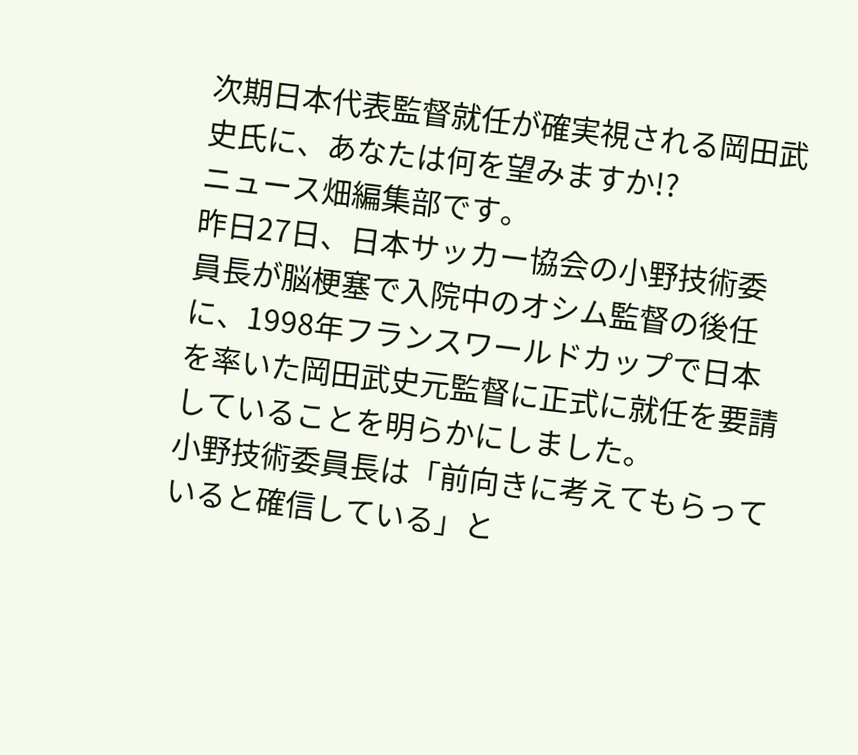次期日本代表監督就任が確実視される岡田武史氏に、あなたは何を望みますか!?
ニュース畑編集部です。
昨日27日、日本サッカー協会の小野技術委員長が脳梗塞で入院中のオシム監督の後任に、1998年フランスワールドカップで日本を率いた岡田武史元監督に正式に就任を要請していることを明らかにしました。
小野技術委員長は「前向きに考えてもらっていると確信している」と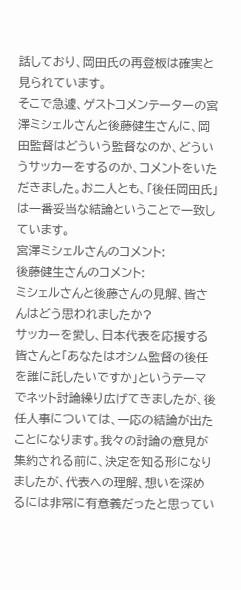話しており、岡田氏の再登板は確実と見られています。
そこで急遽、ゲストコメンテーターの宮澤ミシェルさんと後藤健生さんに、岡田監督はどういう監督なのか、どういうサッカーをするのか、コメントをいただきました。お二人とも、「後任岡田氏」は一番妥当な結論ということで一致しています。
宮澤ミシェルさんのコメント:
後藤健生さんのコメント:
ミシェルさんと後藤さんの見解、皆さんはどう思われましたか?
サッカーを愛し、日本代表を応援する皆さんと「あなたはオシム監督の後任を誰に託したいですか」というテーマでネット討論繰り広げてきましたが、後任人事については、一応の結論が出たことになります。我々の討論の意見が集約される前に、決定を知る形になりましたが、代表への理解、想いを深めるには非常に有意義だったと思ってい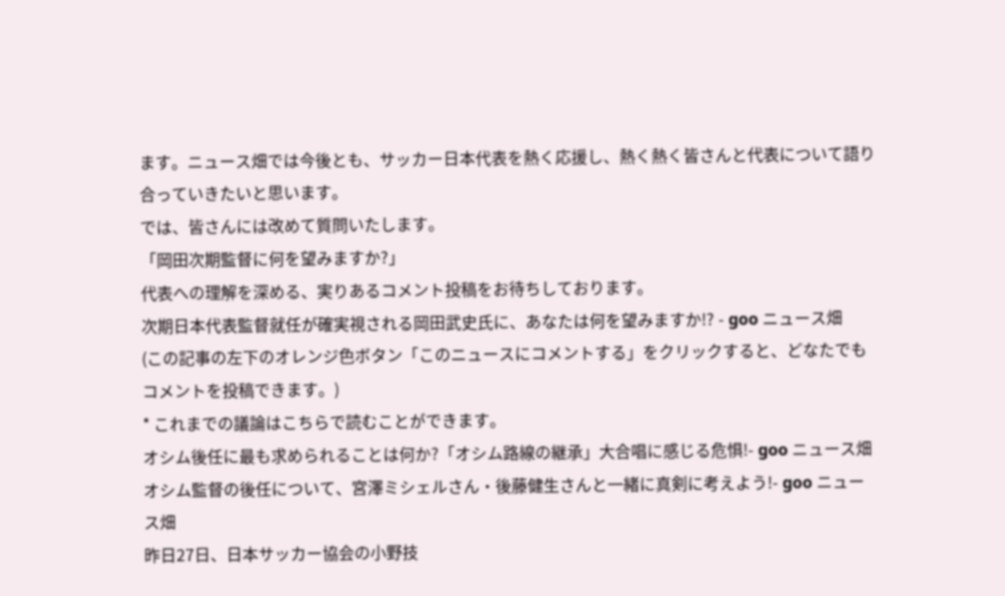ます。ニュース畑では今後とも、サッカー日本代表を熱く応援し、熱く熱く皆さんと代表について語り合っていきたいと思います。
では、皆さんには改めて質問いたします。
「岡田次期監督に何を望みますか?」
代表への理解を深める、実りあるコメント投稿をお待ちしております。
次期日本代表監督就任が確実視される岡田武史氏に、あなたは何を望みますか!? - goo ニュース畑
(この記事の左下のオレンジ色ボタン「このニュースにコメントする」をクリックすると、どなたでもコメントを投稿できます。)
* これまでの議論はこちらで読むことができます。
オシム後任に最も求められることは何か?「オシム路線の継承」大合唱に感じる危惧!- goo ニュース畑
オシム監督の後任について、宮澤ミシェルさん・後藤健生さんと一緒に真剣に考えよう!- goo ニュース畑
昨日27日、日本サッカー協会の小野技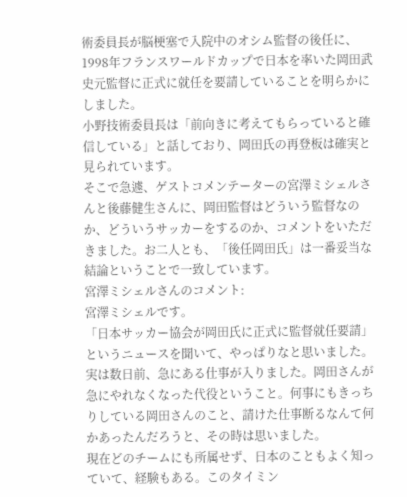術委員長が脳梗塞で入院中のオシム監督の後任に、1998年フランスワールドカップで日本を率いた岡田武史元監督に正式に就任を要請していることを明らかにしました。
小野技術委員長は「前向きに考えてもらっていると確信している」と話しており、岡田氏の再登板は確実と見られています。
そこで急遽、ゲストコメンテーターの宮澤ミシェルさんと後藤健生さんに、岡田監督はどういう監督なのか、どういうサッカーをするのか、コメントをいただきました。お二人とも、「後任岡田氏」は一番妥当な結論ということで一致しています。
宮澤ミシェルさんのコメント:
宮澤ミシェルです。
「日本サッカー協会が岡田氏に正式に監督就任要請」というニュースを聞いて、やっぱりなと思いました。
実は数日前、急にある仕事が入りました。岡田さんが急にやれなくなった代役ということ。何事にもきっちりしている岡田さんのこと、請けた仕事断るなんて何かあったんだろうと、その時は思いました。
現在どのチームにも所属せず、日本のこともよく知っていて、経験もある。このタイミン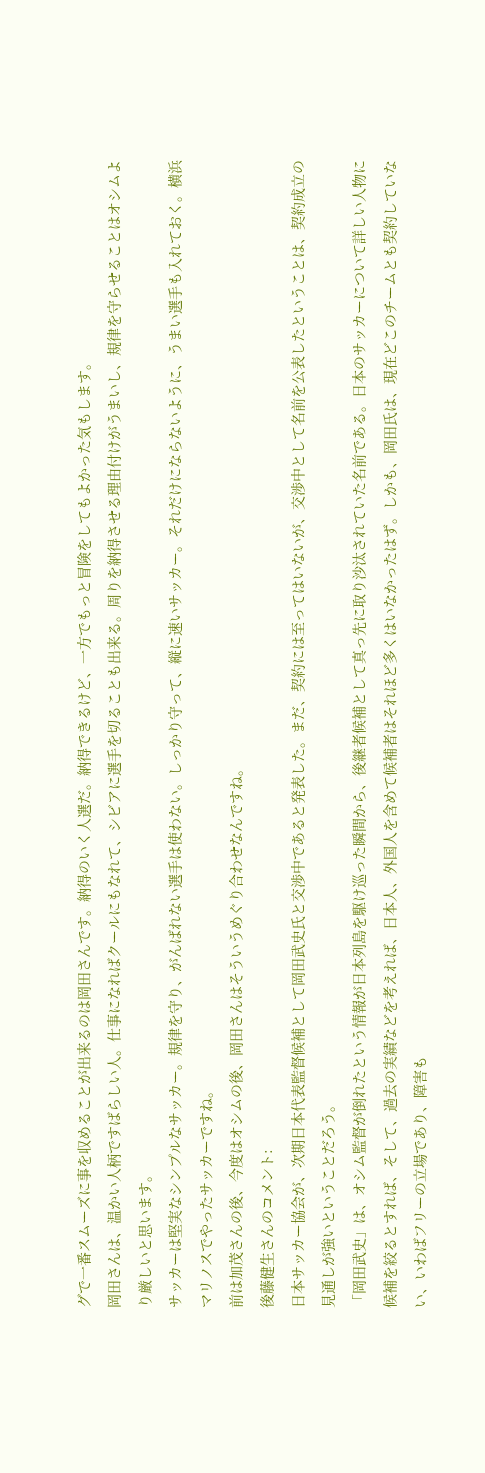グで一番スムーズに事を収めることが出来るのは岡田さんです。納得のいく人選だ。納得できるけど、一方でもっと冒険をしてもよかった気もします。
岡田さんは、温かい人柄ですばらしい人。仕事になればクールにもなれて、シビアに選手を切ることも出来る。周りを納得させる理由付けがうまいし、規律を守らせることはオシムより厳しいと思います。
サッカーは堅実なシンプルなサッカー。規律を守り、がんばれない選手は使わない。しっかり守って、縦に速いサッカー。それだけにならないように、うまい選手も入れておく。横浜マリノスでやったサッカーですね。
前は加茂さんの後、今度はオシムの後、岡田さんはそういうめぐり合わせなんですね。
後藤健生さんのコメント:
日本サッカー協会が、次期日本代表監督候補として岡田武史氏と交渉中であると発表した。まだ、契約には至ってはいないが、交渉中として名前を公表したということは、契約成立の見通しが強いということだろう。
「岡田武史」は、オシム監督が倒れたという情報が日本列島を駆け巡った瞬間から、後継者候補として真っ先に取り沙汰されていた名前である。日本のサッカーについて詳しい人物に候補を絞るとすれば、そして、過去の実績などを考えれば、日本人、外国人を含めて候補者はそれほど多くはいなかったはず。しかも、岡田氏は、現在どこのチームとも契約していない、いわばフリーの立場であり、障害も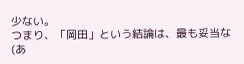少ない。
つまり、「岡田」という結論は、最も妥当な(あ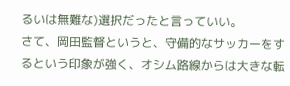るいは無難な)選択だったと言っていい。
さて、岡田監督というと、守備的なサッカーをするという印象が強く、オシム路線からは大きな転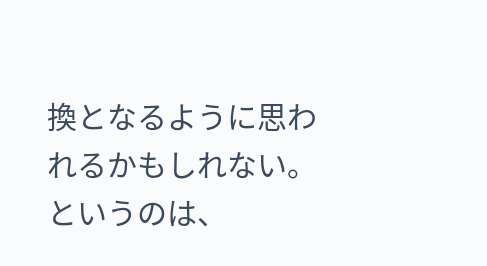換となるように思われるかもしれない。
というのは、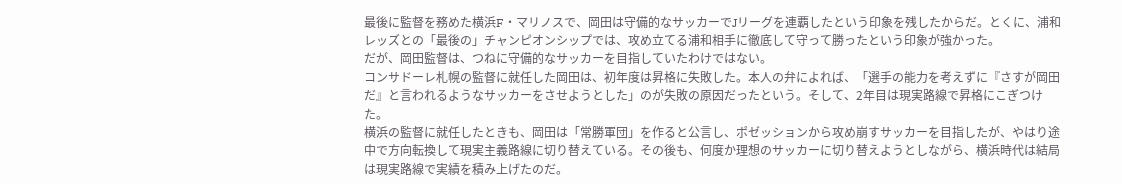最後に監督を務めた横浜F・マリノスで、岡田は守備的なサッカーでJリーグを連覇したという印象を残したからだ。とくに、浦和レッズとの「最後の」チャンピオンシップでは、攻め立てる浦和相手に徹底して守って勝ったという印象が強かった。
だが、岡田監督は、つねに守備的なサッカーを目指していたわけではない。
コンサドーレ札幌の監督に就任した岡田は、初年度は昇格に失敗した。本人の弁によれば、「選手の能力を考えずに『さすが岡田だ』と言われるようなサッカーをさせようとした」のが失敗の原因だったという。そして、2年目は現実路線で昇格にこぎつけた。
横浜の監督に就任したときも、岡田は「常勝軍団」を作ると公言し、ポゼッションから攻め崩すサッカーを目指したが、やはり途中で方向転換して現実主義路線に切り替えている。その後も、何度か理想のサッカーに切り替えようとしながら、横浜時代は結局は現実路線で実績を積み上げたのだ。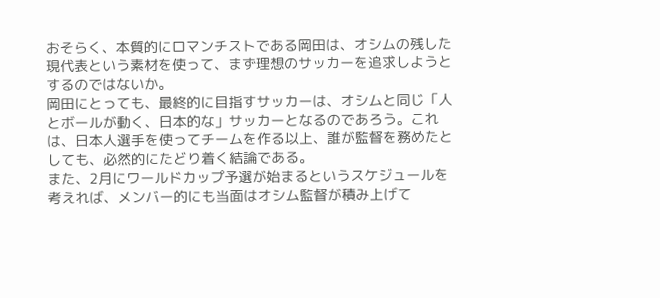おそらく、本質的にロマンチストである岡田は、オシムの残した現代表という素材を使って、まず理想のサッカーを追求しようとするのではないか。
岡田にとっても、最終的に目指すサッカーは、オシムと同じ「人とボールが動く、日本的な」サッカーとなるのであろう。これは、日本人選手を使ってチームを作る以上、誰が監督を務めたとしても、必然的にたどり着く結論である。
また、2月にワールドカップ予選が始まるというスケジュールを考えれば、メンバー的にも当面はオシム監督が積み上げて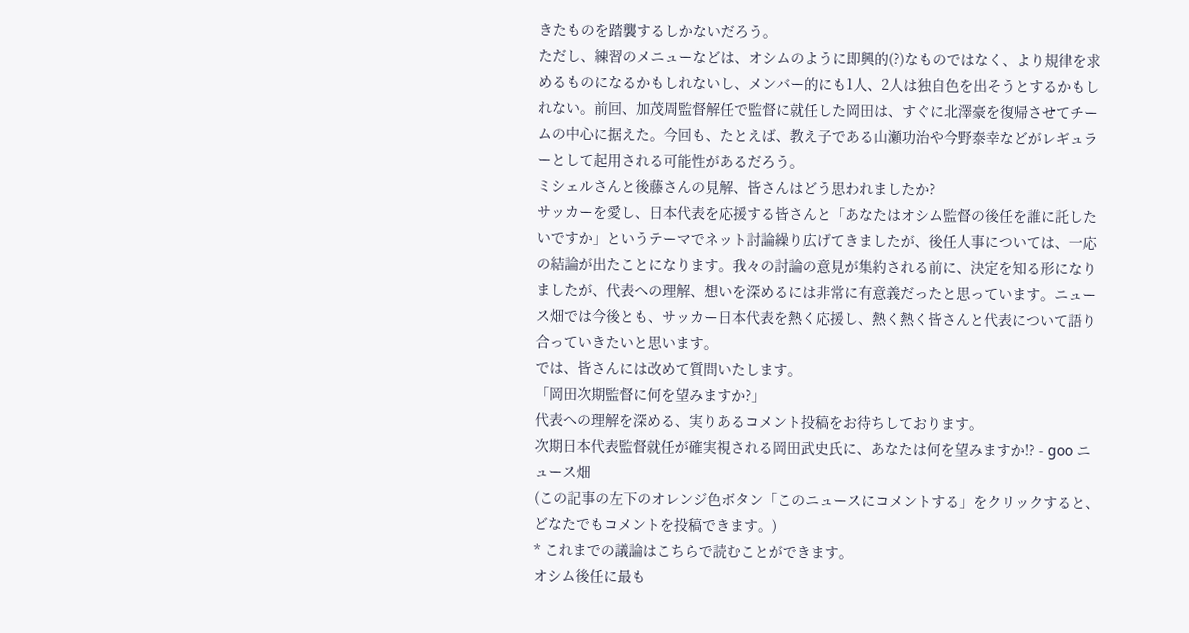きたものを踏襲するしかないだろう。
ただし、練習のメニューなどは、オシムのように即興的(?)なものではなく、より規律を求めるものになるかもしれないし、メンバー的にも1人、2人は独自色を出そうとするかもしれない。前回、加茂周監督解任で監督に就任した岡田は、すぐに北澤豪を復帰させてチームの中心に据えた。今回も、たとえば、教え子である山瀬功治や今野泰幸などがレギュラーとして起用される可能性があるだろう。
ミシェルさんと後藤さんの見解、皆さんはどう思われましたか?
サッカーを愛し、日本代表を応援する皆さんと「あなたはオシム監督の後任を誰に託したいですか」というテーマでネット討論繰り広げてきましたが、後任人事については、一応の結論が出たことになります。我々の討論の意見が集約される前に、決定を知る形になりましたが、代表への理解、想いを深めるには非常に有意義だったと思っています。ニュース畑では今後とも、サッカー日本代表を熱く応援し、熱く熱く皆さんと代表について語り合っていきたいと思います。
では、皆さんには改めて質問いたします。
「岡田次期監督に何を望みますか?」
代表への理解を深める、実りあるコメント投稿をお待ちしております。
次期日本代表監督就任が確実視される岡田武史氏に、あなたは何を望みますか!? - goo ニュース畑
(この記事の左下のオレンジ色ボタン「このニュースにコメントする」をクリックすると、どなたでもコメントを投稿できます。)
* これまでの議論はこちらで読むことができます。
オシム後任に最も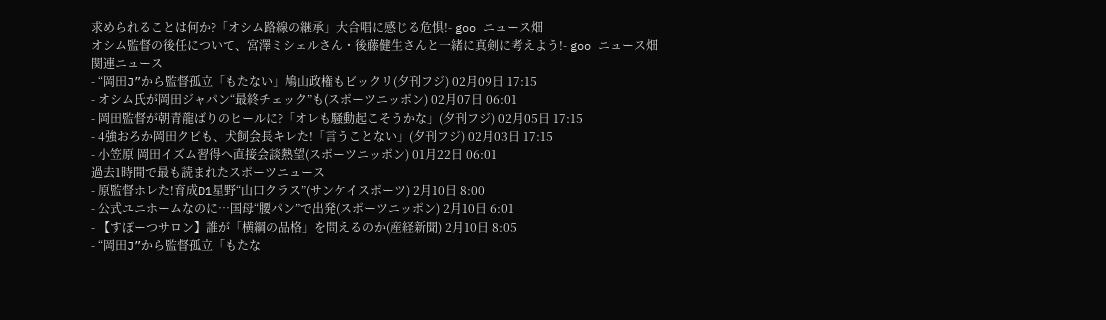求められることは何か?「オシム路線の継承」大合唱に感じる危惧!- goo ニュース畑
オシム監督の後任について、宮澤ミシェルさん・後藤健生さんと一緒に真剣に考えよう!- goo ニュース畑
関連ニュース
- “岡田J”から監督孤立「もたない」鳩山政権もビックリ(夕刊フジ) 02月09日 17:15
- オシム氏が岡田ジャパン“最終チェック”も(スポーツニッポン) 02月07日 06:01
- 岡田監督が朝青龍ばりのヒールに?「オレも騒動起こそうかな」(夕刊フジ) 02月05日 17:15
- 4強おろか岡田クビも、犬飼会長キレた!「言うことない」(夕刊フジ) 02月03日 17:15
- 小笠原 岡田イズム習得へ直接会談熱望(スポーツニッポン) 01月22日 06:01
過去1時間で最も読まれたスポーツニュース
- 原監督ホレた!育成D1星野“山口クラス”(サンケイスポーツ) 2月10日 8:00
- 公式ユニホームなのに…国母“腰パン”で出発(スポーツニッポン) 2月10日 6:01
- 【すぽーつサロン】誰が「横綱の品格」を問えるのか(産経新聞) 2月10日 8:05
- “岡田J”から監督孤立「もたな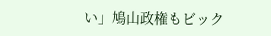い」鳩山政権もビック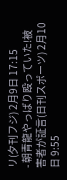リ(夕刊フジ) 2月9日 17:15
- 朝青龍やっぱり殴っていた!被害者が証言(日刊スポーツ) 2月10日 9:55